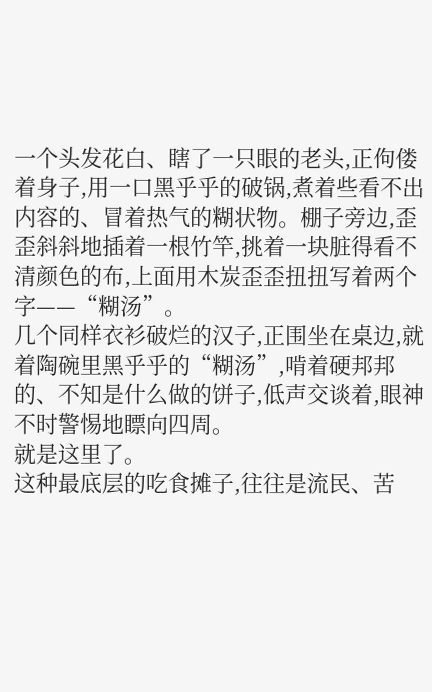一个头发花白、瞎了一只眼的老头,正佝偻着身子,用一口黑乎乎的破锅,煮着些看不出内容的、冒着热气的糊状物。棚子旁边,歪歪斜斜地插着一根竹竿,挑着一块脏得看不清颜色的布,上面用木炭歪歪扭扭写着两个字——“糊汤”。
几个同样衣衫破烂的汉子,正围坐在桌边,就着陶碗里黑乎乎的“糊汤”,啃着硬邦邦的、不知是什么做的饼子,低声交谈着,眼神不时警惕地瞟向四周。
就是这里了。
这种最底层的吃食摊子,往往是流民、苦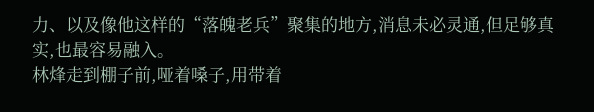力、以及像他这样的“落魄老兵”聚集的地方,消息未必灵通,但足够真实,也最容易融入。
林烽走到棚子前,哑着嗓子,用带着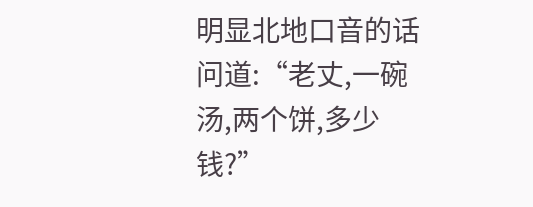明显北地口音的话问道:“老丈,一碗汤,两个饼,多少钱?”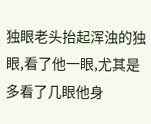独眼老头抬起浑浊的独眼,看了他一眼,尤其是多看了几眼他身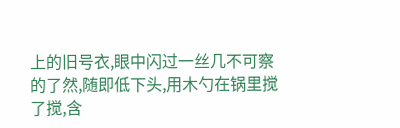上的旧号衣,眼中闪过一丝几不可察的了然,随即低下头,用木勺在锅里搅了搅,含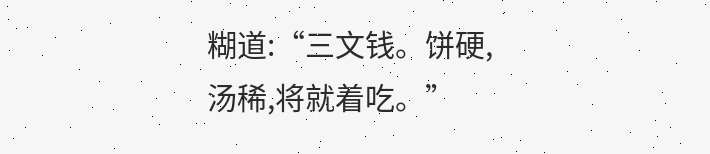糊道:“三文钱。饼硬,汤稀,将就着吃。”